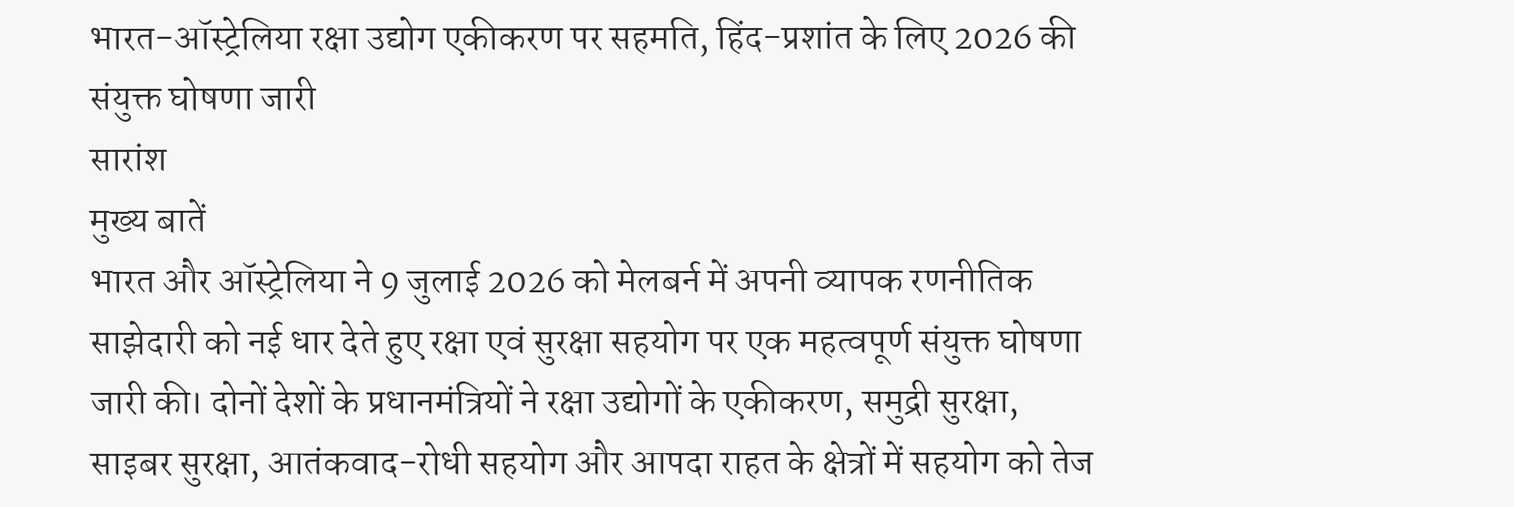भारत-ऑस्ट्रेलिया रक्षा उद्योग एकीकरण पर सहमति, हिंद-प्रशांत के लिए 2026 की संयुक्त घोषणा जारी
सारांश
मुख्य बातें
भारत और ऑस्ट्रेलिया ने 9 जुलाई 2026 को मेलबर्न में अपनी व्यापक रणनीतिक साझेदारी को नई धार देते हुए रक्षा एवं सुरक्षा सहयोग पर एक महत्वपूर्ण संयुक्त घोषणा जारी की। दोनों देशों के प्रधानमंत्रियों ने रक्षा उद्योगों के एकीकरण, समुद्री सुरक्षा, साइबर सुरक्षा, आतंकवाद-रोधी सहयोग और आपदा राहत के क्षेत्रों में सहयोग को तेज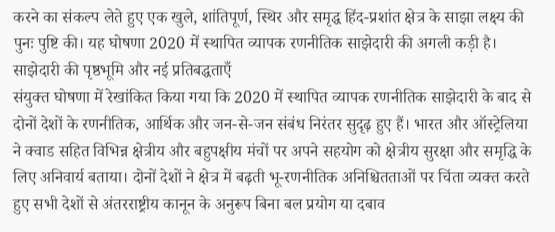करने का संकल्प लेते हुए एक खुले, शांतिपूर्ण, स्थिर और समृद्ध हिंद-प्रशांत क्षेत्र के साझा लक्ष्य की पुनः पुष्टि की। यह घोषणा 2020 में स्थापित व्यापक रणनीतिक साझेदारी की अगली कड़ी है।
साझेदारी की पृष्ठभूमि और नई प्रतिबद्धताएँ
संयुक्त घोषणा में रेखांकित किया गया कि 2020 में स्थापित व्यापक रणनीतिक साझेदारी के बाद से दोनों देशों के रणनीतिक, आर्थिक और जन-से-जन संबंध निरंतर सुदृढ़ हुए हैं। भारत और ऑस्ट्रेलिया ने क्वाड सहित विभिन्न क्षेत्रीय और बहुपक्षीय मंचों पर अपने सहयोग को क्षेत्रीय सुरक्षा और समृद्धि के लिए अनिवार्य बताया। दोनों देशों ने क्षेत्र में बढ़ती भू-रणनीतिक अनिश्चितताओं पर चिंता व्यक्त करते हुए सभी देशों से अंतरराष्ट्रीय कानून के अनुरूप बिना बल प्रयोग या दबाव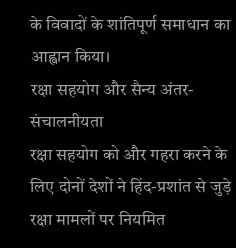के विवादों के शांतिपूर्ण समाधान का आह्वान किया।
रक्षा सहयोग और सैन्य अंतर-संचालनीयता
रक्षा सहयोग को और गहरा करने के लिए दोनों देशों ने हिंद-प्रशांत से जुड़े रक्षा मामलों पर नियमित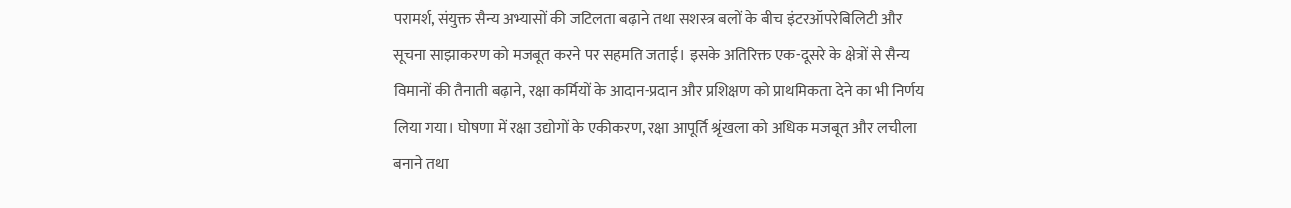परामर्श, संयुक्त सैन्य अभ्यासों की जटिलता बढ़ाने तथा सशस्त्र बलों के बीच इंटरऑपरेबिलिटी और सूचना साझाकरण को मजबूत करने पर सहमति जताई। इसके अतिरिक्त एक-दूसरे के क्षेत्रों से सैन्य विमानों की तैनाती बढ़ाने, रक्षा कर्मियों के आदान-प्रदान और प्रशिक्षण को प्राथमिकता देने का भी निर्णय लिया गया। घोषणा में रक्षा उद्योगों के एकीकरण, रक्षा आपूर्ति श्रृंखला को अधिक मजबूत और लचीला बनाने तथा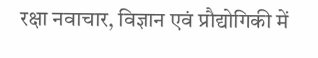रक्षा नवाचार, विज्ञान एवं प्रौद्योगिकी में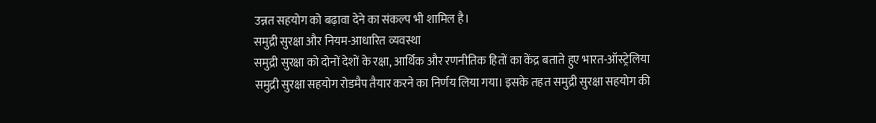उन्नत सहयोग को बढ़ावा देने का संकल्प भी शामिल है।
समुद्री सुरक्षा और नियम-आधारित व्यवस्था
समुद्री सुरक्षा को दोनों देशों के रक्षा, आर्थिक और रणनीतिक हितों का केंद्र बताते हुए भारत-ऑस्ट्रेलिया समुद्री सुरक्षा सहयोग रोडमैप तैयार करने का निर्णय लिया गया। इसके तहत समुद्री सुरक्षा सहयोग की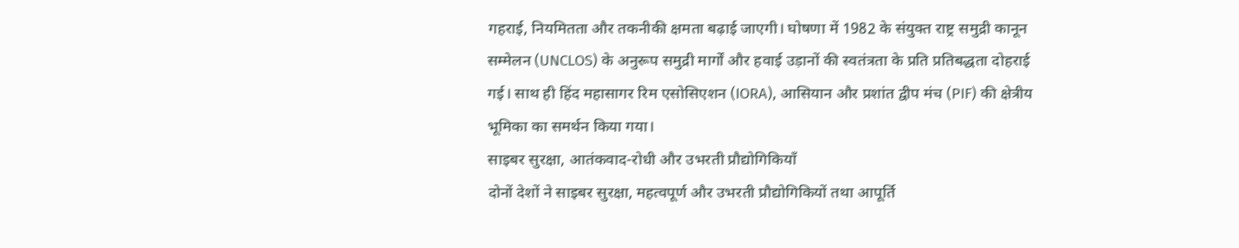गहराई, नियमितता और तकनीकी क्षमता बढ़ाई जाएगी। घोषणा में 1982 के संयुक्त राष्ट्र समुद्री कानून सम्मेलन (UNCLOS) के अनुरूप समुद्री मार्गों और हवाई उड़ानों की स्वतंत्रता के प्रति प्रतिबद्धता दोहराई गई। साथ ही हिंद महासागर रिम एसोसिएशन (IORA), आसियान और प्रशांत द्वीप मंच (PIF) की क्षेत्रीय भूमिका का समर्थन किया गया।
साइबर सुरक्षा, आतंकवाद-रोधी और उभरती प्रौद्योगिकियाँ
दोनों देशों ने साइबर सुरक्षा, महत्वपूर्ण और उभरती प्रौद्योगिकियों तथा आपूर्ति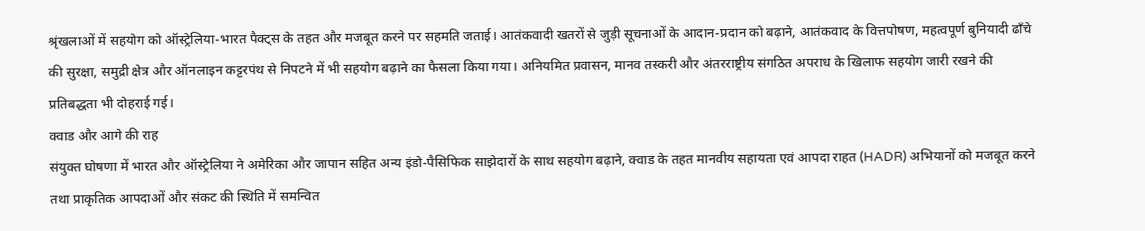श्रृंखलाओं में सहयोग को ऑस्ट्रेलिया-भारत पैक्ट्स के तहत और मजबूत करने पर सहमति जताई। आतंकवादी खतरों से जुड़ी सूचनाओं के आदान-प्रदान को बढ़ाने, आतंकवाद के वित्तपोषण, महत्वपूर्ण बुनियादी ढाँचे की सुरक्षा, समुद्री क्षेत्र और ऑनलाइन कट्टरपंथ से निपटने में भी सहयोग बढ़ाने का फैसला किया गया। अनियमित प्रवासन, मानव तस्करी और अंतरराष्ट्रीय संगठित अपराध के खिलाफ सहयोग जारी रखने की प्रतिबद्धता भी दोहराई गई।
क्वाड और आगे की राह
संयुक्त घोषणा में भारत और ऑस्ट्रेलिया ने अमेरिका और जापान सहित अन्य इंडो-पैसिफिक साझेदारों के साथ सहयोग बढ़ाने, क्वाड के तहत मानवीय सहायता एवं आपदा राहत (HADR) अभियानों को मजबूत करने तथा प्राकृतिक आपदाओं और संकट की स्थिति में समन्वित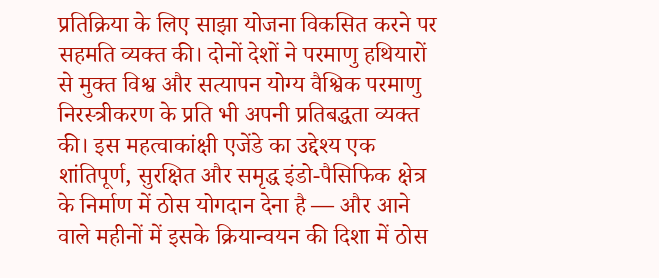प्रतिक्रिया के लिए साझा योजना विकसित करने पर सहमति व्यक्त की। दोनों देशों ने परमाणु हथियारों से मुक्त विश्व और सत्यापन योग्य वैश्विक परमाणु निरस्त्रीकरण के प्रति भी अपनी प्रतिबद्धता व्यक्त की। इस महत्वाकांक्षी एजेंडे का उद्देश्य एक शांतिपूर्ण, सुरक्षित और समृद्ध इंडो-पैसिफिक क्षेत्र के निर्माण में ठोस योगदान देना है — और आने वाले महीनों में इसके क्रियान्वयन की दिशा में ठोस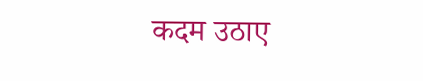कदम उठाए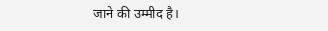जाने की उम्मीद है।